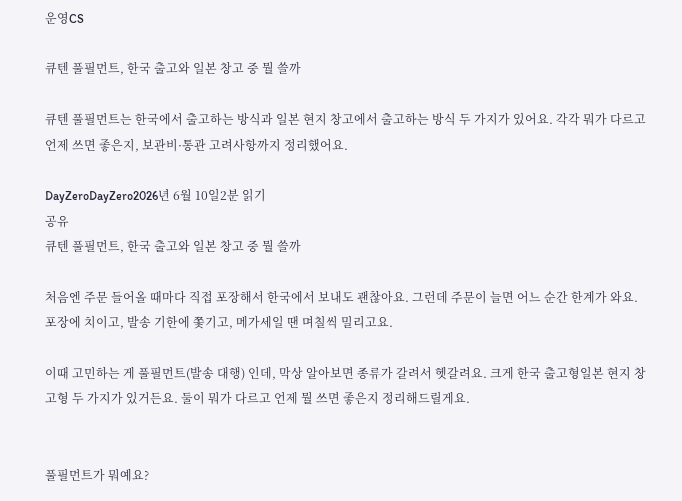운영CS

큐텐 풀필먼트, 한국 출고와 일본 창고 중 뭘 쓸까

큐텐 풀필먼트는 한국에서 출고하는 방식과 일본 현지 창고에서 출고하는 방식 두 가지가 있어요. 각각 뭐가 다르고 언제 쓰면 좋은지, 보관비·통관 고려사항까지 정리했어요.

DayZeroDayZero2026년 6월 10일2분 읽기
공유
큐텐 풀필먼트, 한국 출고와 일본 창고 중 뭘 쓸까

처음엔 주문 들어올 때마다 직접 포장해서 한국에서 보내도 괜찮아요. 그런데 주문이 늘면 어느 순간 한계가 와요. 포장에 치이고, 발송 기한에 쫓기고, 메가세일 땐 며칠씩 밀리고요.

이때 고민하는 게 풀필먼트(발송 대행) 인데, 막상 알아보면 종류가 갈려서 헷갈려요. 크게 한국 출고형일본 현지 창고형 두 가지가 있거든요. 둘이 뭐가 다르고 언제 뭘 쓰면 좋은지 정리해드릴게요.


풀필먼트가 뭐예요?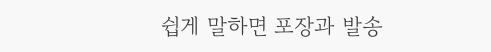쉽게 말하면 포장과 발송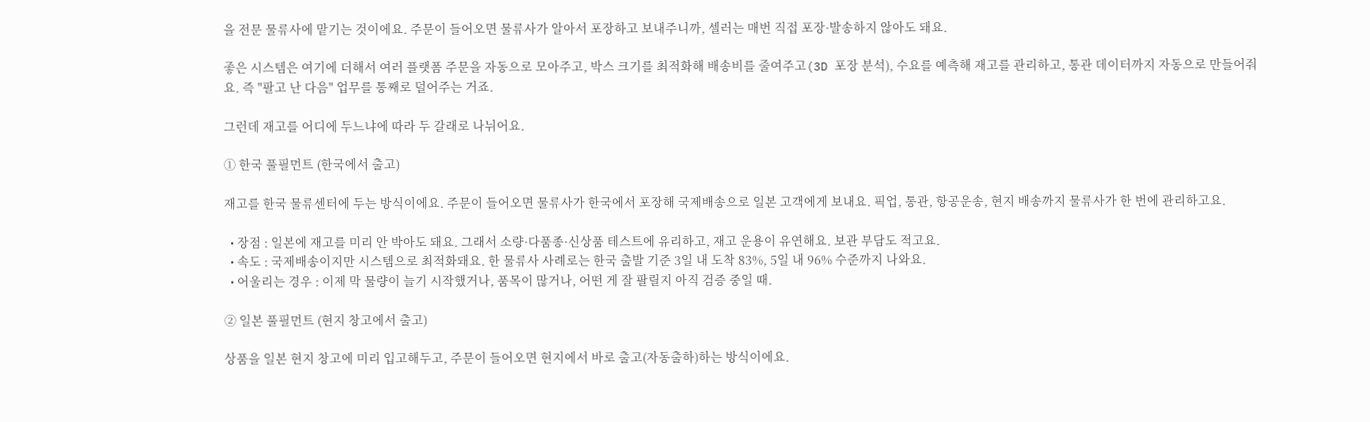을 전문 물류사에 맡기는 것이에요. 주문이 들어오면 물류사가 알아서 포장하고 보내주니까, 셀러는 매번 직접 포장·발송하지 않아도 돼요.

좋은 시스템은 여기에 더해서 여러 플랫폼 주문을 자동으로 모아주고, 박스 크기를 최적화해 배송비를 줄여주고(3D 포장 분석), 수요를 예측해 재고를 관리하고, 통관 데이터까지 자동으로 만들어줘요. 즉 "팔고 난 다음" 업무를 통째로 덜어주는 거죠.

그런데 재고를 어디에 두느냐에 따라 두 갈래로 나뉘어요.

① 한국 풀필먼트 (한국에서 출고)

재고를 한국 물류센터에 두는 방식이에요. 주문이 들어오면 물류사가 한국에서 포장해 국제배송으로 일본 고객에게 보내요. 픽업, 통관, 항공운송, 현지 배송까지 물류사가 한 번에 관리하고요.

  • 장점 : 일본에 재고를 미리 안 박아도 돼요. 그래서 소량·다품종·신상품 테스트에 유리하고, 재고 운용이 유연해요. 보관 부담도 적고요.
  • 속도 : 국제배송이지만 시스템으로 최적화돼요. 한 물류사 사례로는 한국 출발 기준 3일 내 도착 83%, 5일 내 96% 수준까지 나와요.
  • 어울리는 경우 : 이제 막 물량이 늘기 시작했거나, 품목이 많거나, 어떤 게 잘 팔릴지 아직 검증 중일 때.

② 일본 풀필먼트 (현지 창고에서 출고)

상품을 일본 현지 창고에 미리 입고해두고, 주문이 들어오면 현지에서 바로 출고(자동출하)하는 방식이에요.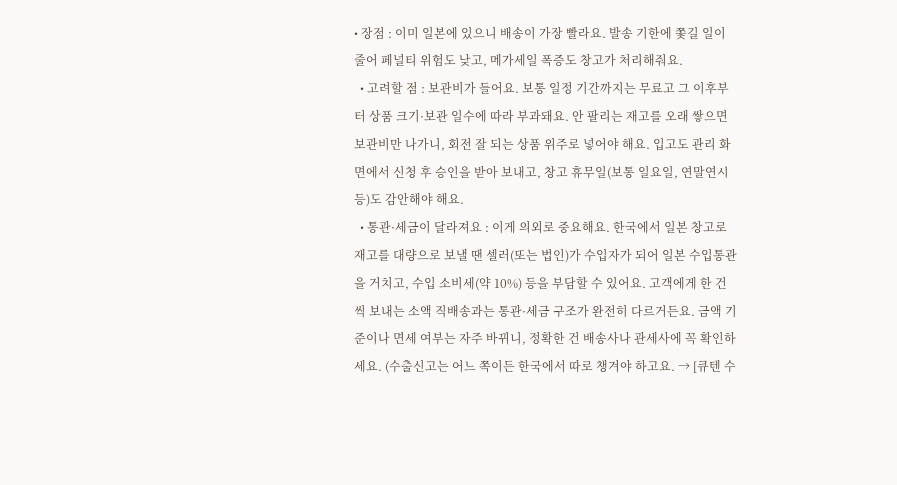• 장점 : 이미 일본에 있으니 배송이 가장 빨라요. 발송 기한에 쫓길 일이 줄어 페널티 위험도 낮고, 메가세일 폭증도 창고가 처리해줘요.
  • 고려할 점 : 보관비가 들어요. 보통 일정 기간까지는 무료고 그 이후부터 상품 크기·보관 일수에 따라 부과돼요. 안 팔리는 재고를 오래 쌓으면 보관비만 나가니, 회전 잘 되는 상품 위주로 넣어야 해요. 입고도 관리 화면에서 신청 후 승인을 받아 보내고, 창고 휴무일(보통 일요일, 연말연시 등)도 감안해야 해요.
  • 통관·세금이 달라져요 : 이게 의외로 중요해요. 한국에서 일본 창고로 재고를 대량으로 보낼 땐 셀러(또는 법인)가 수입자가 되어 일본 수입통관을 거치고, 수입 소비세(약 10%) 등을 부담할 수 있어요. 고객에게 한 건씩 보내는 소액 직배송과는 통관·세금 구조가 완전히 다르거든요. 금액 기준이나 면세 여부는 자주 바뀌니, 정확한 건 배송사나 관세사에 꼭 확인하세요. (수출신고는 어느 쪽이든 한국에서 따로 챙겨야 하고요. → [큐텐 수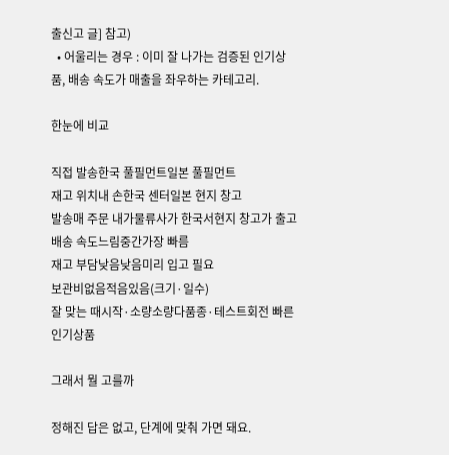출신고 글] 참고)
  • 어울리는 경우 : 이미 잘 나가는 검증된 인기상품, 배송 속도가 매출을 좌우하는 카테고리.

한눈에 비교

직접 발송한국 풀필먼트일본 풀필먼트
재고 위치내 손한국 센터일본 현지 창고
발송매 주문 내가물류사가 한국서현지 창고가 출고
배송 속도느림중간가장 빠름
재고 부담낮음낮음미리 입고 필요
보관비없음적음있음(크기·일수)
잘 맞는 때시작·소량소량다품종·테스트회전 빠른 인기상품

그래서 뭘 고를까

정해진 답은 없고, 단계에 맞춰 가면 돼요.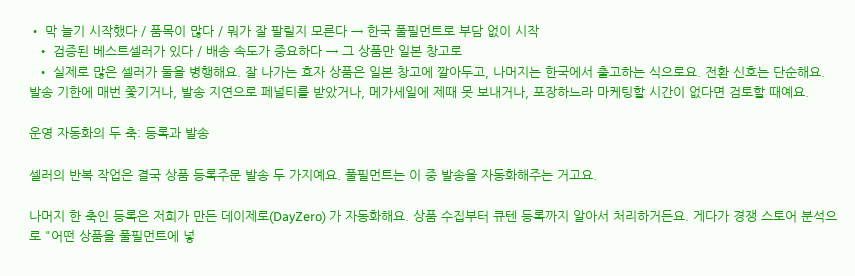• 막 늘기 시작했다 / 품목이 많다 / 뭐가 잘 팔릴지 모른다 → 한국 풀필먼트로 부담 없이 시작
  • 검증된 베스트셀러가 있다 / 배송 속도가 중요하다 → 그 상품만 일본 창고로
  • 실제로 많은 셀러가 둘을 병행해요. 잘 나가는 효자 상품은 일본 창고에 깔아두고, 나머지는 한국에서 출고하는 식으로요. 전환 신호는 단순해요. 발송 기한에 매번 쫓기거나, 발송 지연으로 페널티를 받았거나, 메가세일에 제때 못 보내거나, 포장하느라 마케팅할 시간이 없다면 검토할 때예요.

운영 자동화의 두 축: 등록과 발송

셀러의 반복 작업은 결국 상품 등록주문 발송 두 가지예요. 풀필먼트는 이 중 발송을 자동화해주는 거고요.

나머지 한 축인 등록은 저희가 만든 데이제로(DayZero) 가 자동화해요. 상품 수집부터 큐텐 등록까지 알아서 처리하거든요. 게다가 경쟁 스토어 분석으로 "어떤 상품을 풀필먼트에 넣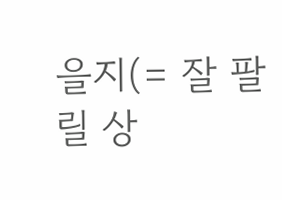을지(= 잘 팔릴 상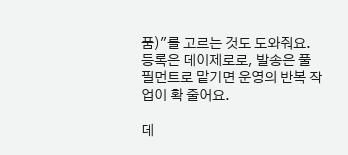품)"를 고르는 것도 도와줘요. 등록은 데이제로로, 발송은 풀필먼트로 맡기면 운영의 반복 작업이 확 줄어요.

데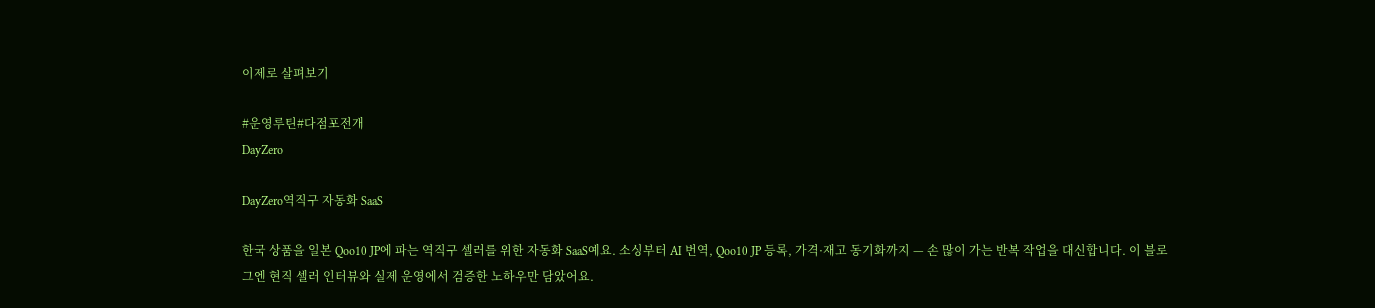이제로 살펴보기

#운영루틴#다점포전개
DayZero

DayZero역직구 자동화 SaaS

한국 상품을 일본 Qoo10 JP에 파는 역직구 셀러를 위한 자동화 SaaS예요. 소싱부터 AI 번역, Qoo10 JP 등록, 가격·재고 동기화까지 — 손 많이 가는 반복 작업을 대신합니다. 이 블로그엔 현직 셀러 인터뷰와 실제 운영에서 검증한 노하우만 담았어요.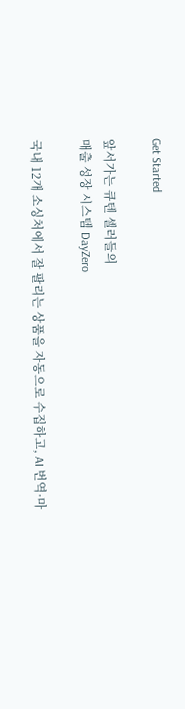Get Started

앞서가는 큐텐 셀러들의
매출 성장 시스템 DayZero

국내 12개 소싱처에서 잘 팔리는 상품을 자동으로 수집하고, AI 번역·마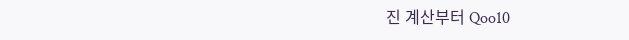진 계산부터 Qoo10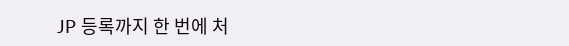JP 등록까지 한 번에 처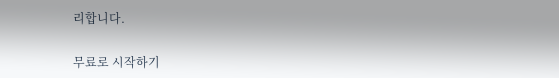리합니다.

무료로 시작하기